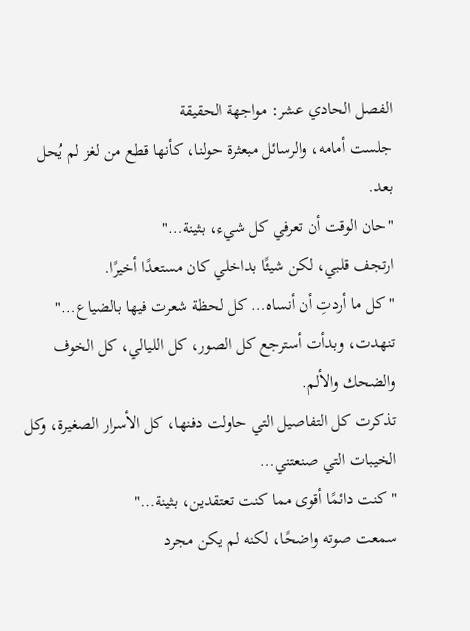الفصل الحادي عشر: مواجهة الحقيقة
جلست أمامه، والرسائل مبعثرة حولنا، كأنها قطع من لغز لم يُحل بعد.
"حان الوقت أن تعرفي كل شيء، بثينة…"
ارتجف قلبي، لكن شيئًا بداخلي كان مستعدًا أخيرًا.
"كل ما أردتِ أن أنساه… كل لحظة شعرت فيها بالضياع…"
تنهدت، وبدأت أسترجع كل الصور، كل الليالي، كل الخوف والضحك والألم.
تذكرت كل التفاصيل التي حاولت دفنها، كل الأسرار الصغيرة، وكل الخيبات التي صنعتني…
"كنت دائمًا أقوى مما كنت تعتقدين، بثينة…"
سمعت صوته واضحًا، لكنه لم يكن مجرد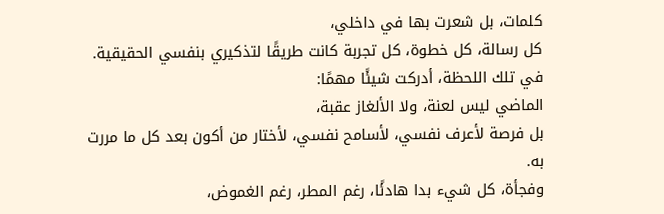كلمات، بل شعرت بها في داخلي،
كل رسالة، كل خطوة، كل تجربة كانت طريقًا لتذكيري بنفسي الحقيقية.
في تلك اللحظة، أدركت شيئًا مهمًا:
الماضي ليس لعنة، ولا الألغاز عقبة،
بل فرصة لأعرف نفسي، لأسامح نفسي، لأختار من أكون بعد كل ما مررت به.
وفجأة، كل شيء بدا هادئًا، رغم المطر، رغم الغموض،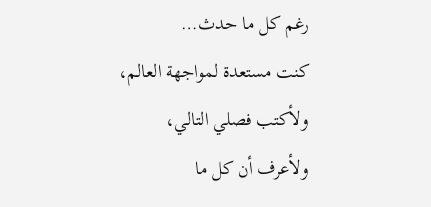رغم كل ما حدث…
كنت مستعدة لمواجهة العالم، ولأكتب فصلي التالي،
ولأعرف أن كل ما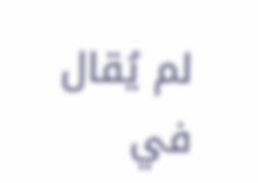لم يُقال في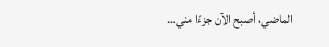الماضي، أصبح الآن جزءًا مني…